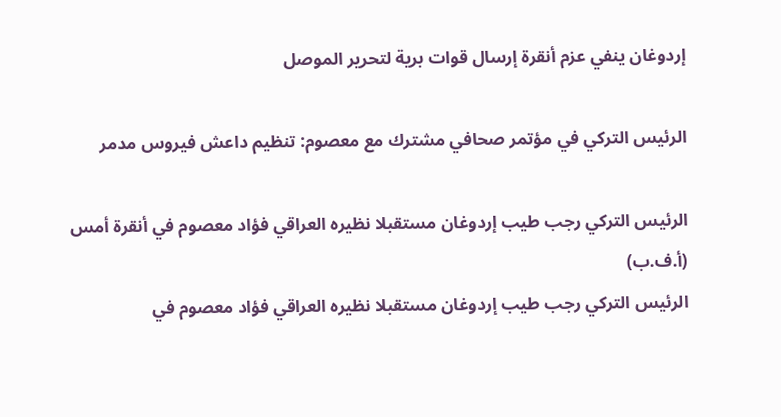إردوغان ينفي عزم أنقرة إرسال قوات برية لتحرير الموصل

الرئيس التركي في مؤتمر صحافي مشترك مع معصوم: تنظيم داعش فيروس مدمر

الرئيس التركي رجب طيب إردوغان مستقبلا نظيره العراقي فؤاد معصوم في أنقرة أمس (أ.ف.ب)
الرئيس التركي رجب طيب إردوغان مستقبلا نظيره العراقي فؤاد معصوم في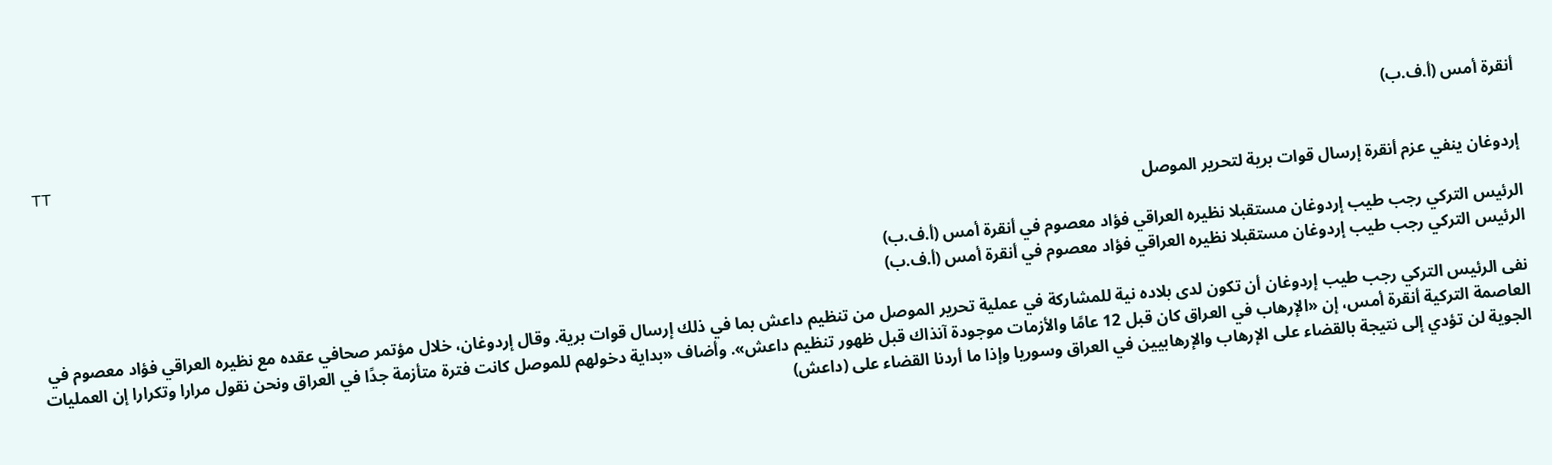أنقرة أمس (أ.ف.ب)
TT

إردوغان ينفي عزم أنقرة إرسال قوات برية لتحرير الموصل

الرئيس التركي رجب طيب إردوغان مستقبلا نظيره العراقي فؤاد معصوم في أنقرة أمس (أ.ف.ب)
الرئيس التركي رجب طيب إردوغان مستقبلا نظيره العراقي فؤاد معصوم في أنقرة أمس (أ.ف.ب)

نفى الرئيس التركي رجب طيب إردوغان أن تكون لدى بلاده نية للمشاركة في عملية تحرير الموصل من تنظيم داعش بما في ذلك إرسال قوات برية. وقال إردوغان، خلال مؤتمر صحافي عقده مع نظيره العراقي فؤاد معصوم في العاصمة التركية أنقرة أمس، إن «الإرهاب في العراق كان قبل 12 عامًا والأزمات موجودة آنذاك قبل ظهور تنظيم داعش». وأضاف «بداية دخولهم للموصل كانت فترة متأزمة جدًا في العراق ونحن نقول مرارا وتكرارا إن العمليات الجوية لن تؤدي إلى نتيجة بالقضاء على الإرهاب والإرهابيين في العراق وسوريا وإذا ما أردنا القضاء على (داعش)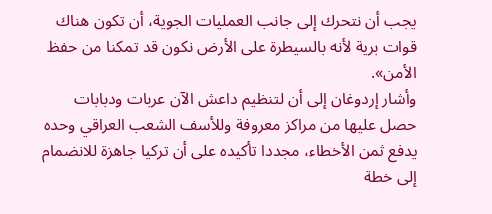يجب أن نتحرك إلى جانب العمليات الجوية، أن تكون هناك قوات برية لأنه بالسيطرة على الأرض نكون قد تمكنا من حفظ الأمن».
وأشار إردوغان إلى أن لتنظيم داعش الآن عربات ودبابات حصل عليها من مراكز معروفة وللأسف الشعب العراقي وحده يدفع ثمن الأخطاء، مجددا تأكيده على أن تركيا جاهزة للانضمام إلى خطة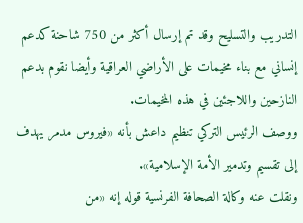التدريب والتسليح وقد تم إرسال أكثر من 750 شاحنة كدعم إنساني مع بناء مخيمات على الأراضي العراقية وأيضا نقوم بدعم النازحين واللاجئين في هذه المخيمات.
ووصف الرئيس التركي تنظيم داعش بأنه «فيروس مدمر يهدف إلى تقسيم وتدمير الأمة الإسلامية».
ونقلت عنه وكالة الصحافة الفرنسية قوله إنه «من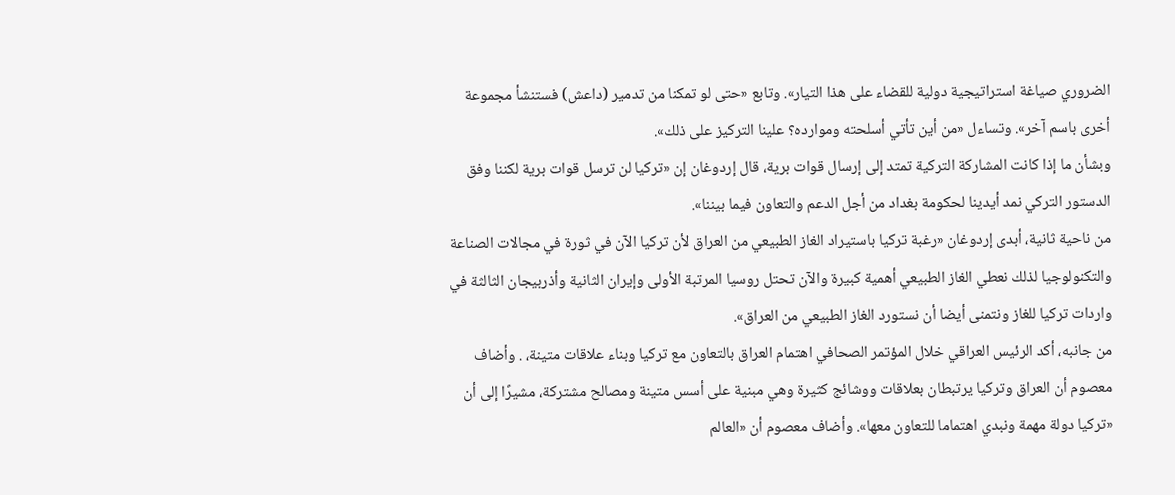الضروري صياغة استراتيجية دولية للقضاء على هذا التيار». وتابع «حتى لو تمكنا من تدمير (داعش) فستنشأ مجموعة أخرى باسم آخر». وتساءل «من أين تأتي أسلحته وموارده؟ علينا التركيز على ذلك».
وبشأن ما إذا كانت المشاركة التركية تمتد إلى إرسال قوات برية، قال إردوغان إن «تركيا لن ترسل قوات برية لكننا وفق الدستور التركي نمد أيدينا لحكومة بغداد من أجل الدعم والتعاون فيما بيننا».
من ناحية ثانية، أبدى إردوغان «رغبة تركيا باستيراد الغاز الطبيعي من العراق لأن تركيا الآن في ثورة في مجالات الصناعة والتكنولوجيا لذلك نعطي الغاز الطبيعي أهمية كبيرة والآن تحتل روسيا المرتبة الأولى وإيران الثانية وأذربيجان الثالثة في واردات تركيا للغاز ونتمنى أيضا أن نستورد الغاز الطبيعي من العراق».
من جانبه، أكد الرئيس العراقي خلال المؤتمر الصحافي اهتمام العراق بالتعاون مع تركيا وبناء علاقات متينة، . وأضاف معصوم أن العراق وتركيا يرتبطان بعلاقات ووشائج كثيرة وهي مبنية على أسس متينة ومصالح مشتركة، مشيرًا إلى أن «تركيا دولة مهمة ونبدي اهتماما للتعاون معها». وأضاف معصوم أن «العالم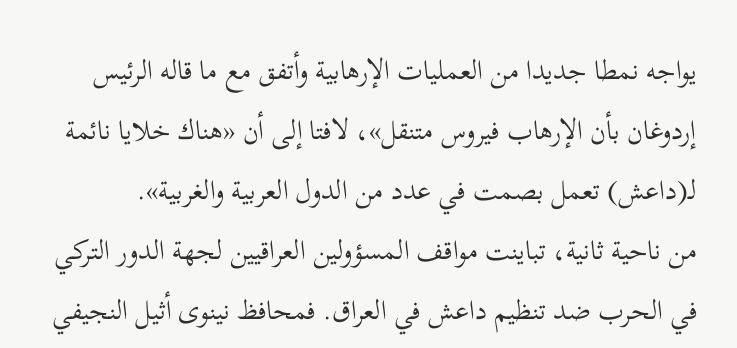يواجه نمطا جديدا من العمليات الإرهابية وأتفق مع ما قاله الرئيس إردوغان بأن الإرهاب فيروس متنقل»، لافتا إلى أن «هناك خلايا نائمة لـ(داعش) تعمل بصمت في عدد من الدول العربية والغربية».
من ناحية ثانية، تباينت مواقف المسؤولين العراقيين لجهة الدور التركي في الحرب ضد تنظيم داعش في العراق. فمحافظ نينوى أثيل النجيفي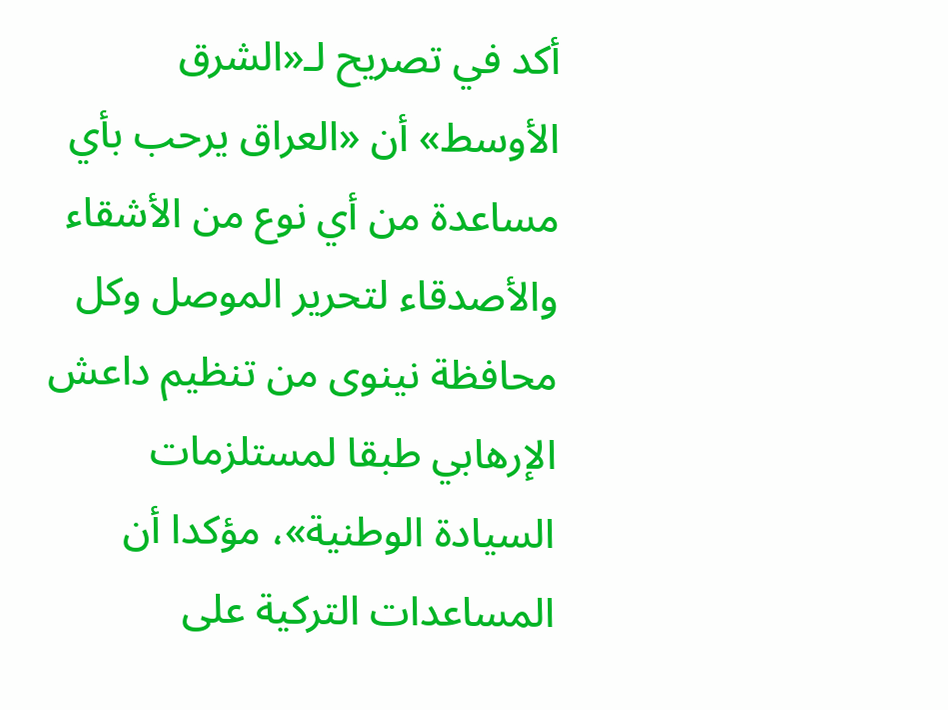أكد في تصريح لـ«الشرق الأوسط» أن «العراق يرحب بأي مساعدة من أي نوع من الأشقاء والأصدقاء لتحرير الموصل وكل محافظة نينوى من تنظيم داعش الإرهابي طبقا لمستلزمات السيادة الوطنية»، مؤكدا أن المساعدات التركية على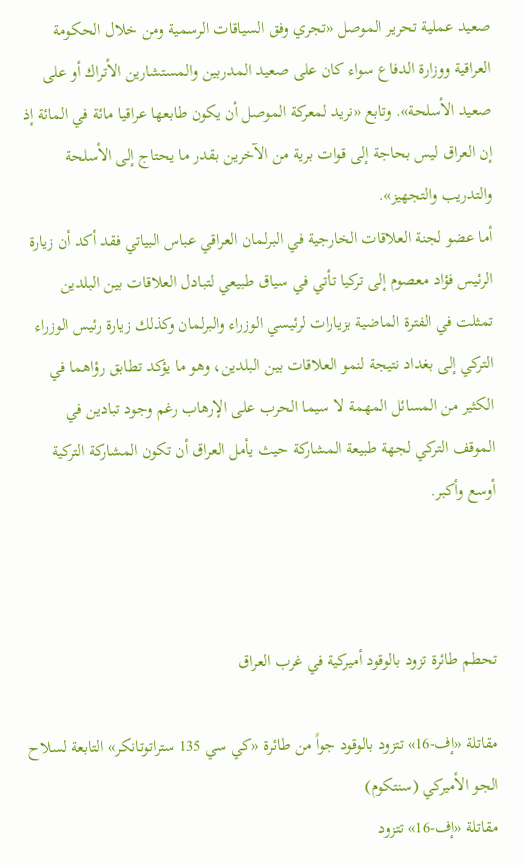صعيد عملية تحرير الموصل «تجري وفق السياقات الرسمية ومن خلال الحكومة العراقية ووزارة الدفاع سواء كان على صعيد المدربين والمستشارين الأتراك أو على صعيد الأسلحة». وتابع «نريد لمعركة الموصل أن يكون طابعها عراقيا مائة في المائة إذ إن العراق ليس بحاجة إلى قوات برية من الآخرين بقدر ما يحتاج إلى الأسلحة والتدريب والتجهيز».
أما عضو لجنة العلاقات الخارجية في البرلمان العراقي عباس البياتي فقد أكد أن زيارة الرئيس فؤاد معصوم إلى تركيا تأتي في سياق طبيعي لتبادل العلاقات بين البلدين تمثلت في الفترة الماضية بزيارات لرئيسي الوزراء والبرلمان وكذلك زيارة رئيس الوزراء التركي إلى بغداد نتيجة لنمو العلاقات بين البلدين، وهو ما يؤكد تطابق رؤاهما في الكثير من المسائل المهمة لا سيما الحرب على الإرهاب رغم وجود تبادين في الموقف التركي لجهة طبيعة المشاركة حيث يأمل العراق أن تكون المشاركة التركية أوسع وأكبر.



تحطم طائرة تزود بالوقود أميركية في غرب العراق

مقاتلة «إف-16» تتزود بالوقود جواً من طائرة «كي سي 135 ستراتوتانكر» التابعة لسلاح الجو الأميركي (سنتكوم)
مقاتلة «إف-16» تتزود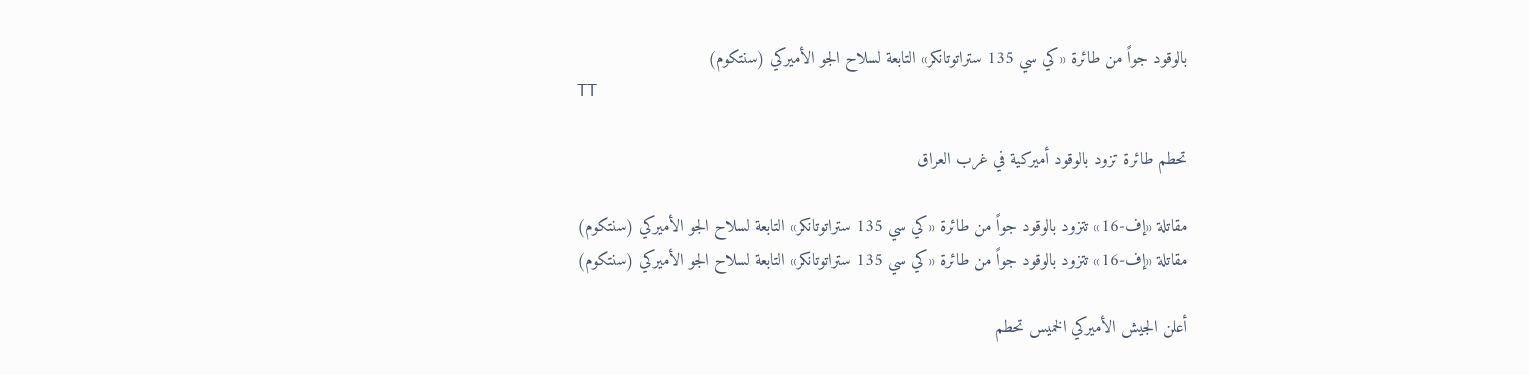بالوقود جواً من طائرة «كي سي 135 ستراتوتانكر» التابعة لسلاح الجو الأميركي (سنتكوم)
TT

تحطم طائرة تزود بالوقود أميركية في غرب العراق

مقاتلة «إف-16» تتزود بالوقود جواً من طائرة «كي سي 135 ستراتوتانكر» التابعة لسلاح الجو الأميركي (سنتكوم)
مقاتلة «إف-16» تتزود بالوقود جواً من طائرة «كي سي 135 ستراتوتانكر» التابعة لسلاح الجو الأميركي (سنتكوم)

أعلن الجيش الأميركي الخميس تحطم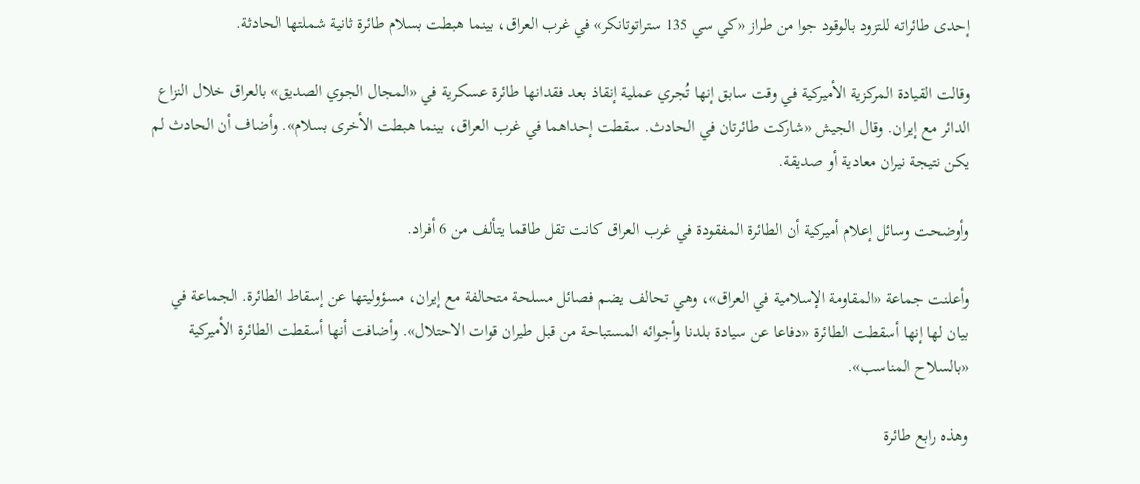إحدى طائراته للتزود بالوقود جوا من طراز «كي سي 135 ستراتوتانكر» في غرب العراق، بينما هبطت بسلام طائرة ثانية شملتها الحادثة.

وقالت القيادة المركزية الأميركية في وقت سابق إنها ‌تُجري ‌عملية إنقاذ ‌بعد فقدانها طائرة عسكرية في «المجال الجوي الصديق» بالعراق خلال النزاع الدائر ‌مع إيران. وقال ‌الجيش «شاركت طائرتان في ‌الحادث. سقطت إحداهما في غرب العراق، ‌بينما هبطت الأخرى بسلام». وأضاف أن الحادث لم يكن نتيجة نيران معادية أو صديقة.

وأوضحت وسائل إعلام أميركية أن الطائرة المفقودة في غرب العراق كانت تقل طاقما يتألف من 6 أفراد.

وأعلنت جماعة «المقاومة ‌الإسلامية في العراق»، وهي ‌تحالف يضم فصائل مسلحة متحالفة مع إيران، مسؤوليتها عن إسقاط ‌الطائرة. الجماعة في بيان لها إنها أسقطت ‌الطائرة «دفاعا عن سيادة بلدنا وأجوائه المستباحة من قبل طيران قوات الاحتلال». وأضافت أنها أسقطت الطائرة الأميركية «بالسلاح المناسب».

وهذه رابع طائرة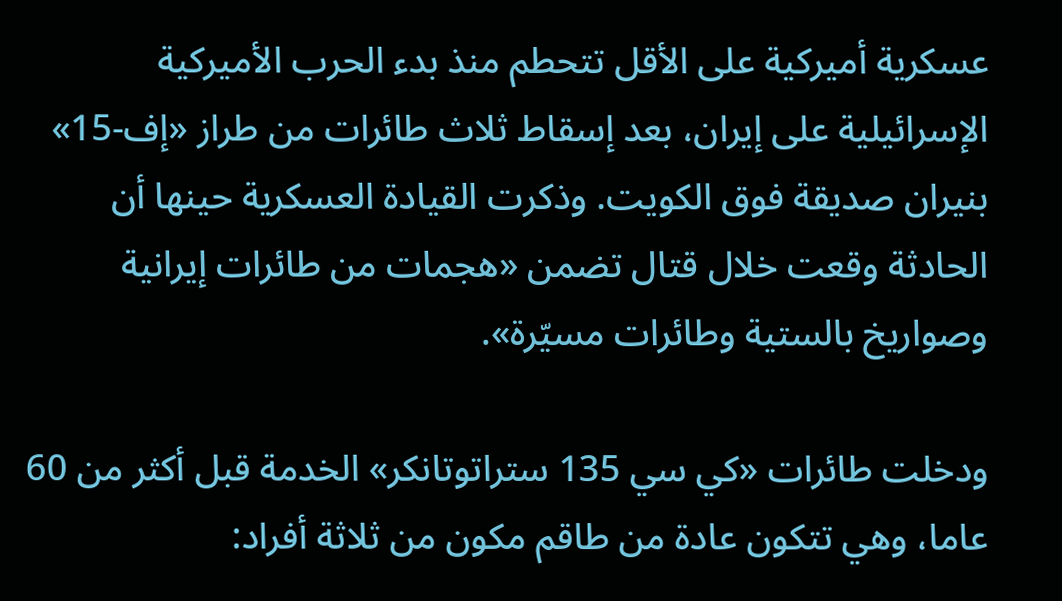عسكرية أميركية على الأقل تتحطم منذ بدء الحرب الأميركية الإسرائيلية على إيران، بعد إسقاط ثلاث طائرات من طراز «إف-15» بنيران صديقة فوق الكويت. وذكرت القيادة العسكرية حينها أن الحادثة وقعت خلال قتال تضمن «هجمات من طائرات إيرانية وصواريخ بالستية وطائرات مسيّرة».

ودخلت طائرات «كي سي 135 ستراتوتانكر» الخدمة قبل أكثر من 60 عاما، وهي تتكون عادة من طاقم مكون من ثلاثة أفراد: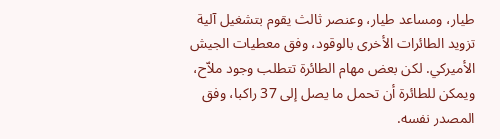طيار، ومساعد طيار، وعنصر ثالث يقوم بتشغيل آلية تزويد الطائرات الأخرى بالوقود، وفق معطيات الجيش الأميركي. لكن بعض مهام الطائرة تتطلب وجود ملاّح، ويمكن للطائرة أن تحمل ما يصل إلى 37 راكبا، وفق المصدر نفسه.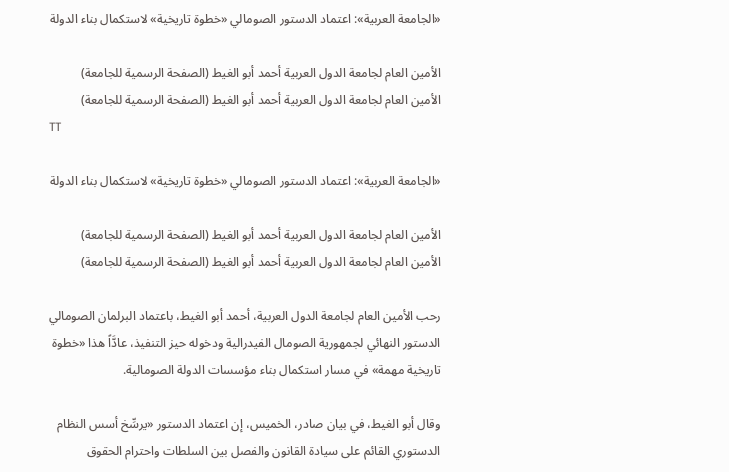«الجامعة العربية»: اعتماد الدستور الصومالي «خطوة تاريخية» لاستكمال بناء الدولة

الأمين العام لجامعة الدول العربية أحمد أبو الغيط (الصفحة الرسمية للجامعة)
الأمين العام لجامعة الدول العربية أحمد أبو الغيط (الصفحة الرسمية للجامعة)
TT

«الجامعة العربية»: اعتماد الدستور الصومالي «خطوة تاريخية» لاستكمال بناء الدولة

الأمين العام لجامعة الدول العربية أحمد أبو الغيط (الصفحة الرسمية للجامعة)
الأمين العام لجامعة الدول العربية أحمد أبو الغيط (الصفحة الرسمية للجامعة)

رحب الأمين العام لجامعة الدول العربية، أحمد أبو الغيط، باعتماد البرلمان الصومالي الدستور النهائي لجمهورية الصومال الفيدرالية ودخوله حيز التنفيذ، عادَّاً هذا «خطوة تاريخية مهمة» في مسار استكمال بناء مؤسسات الدولة الصومالية.

وقال أبو الغيط، في بيان صادر، الخميس، إن اعتماد الدستور «يرسِّخ أسس النظام الدستوري القائم على سيادة القانون والفصل بين السلطات واحترام الحقوق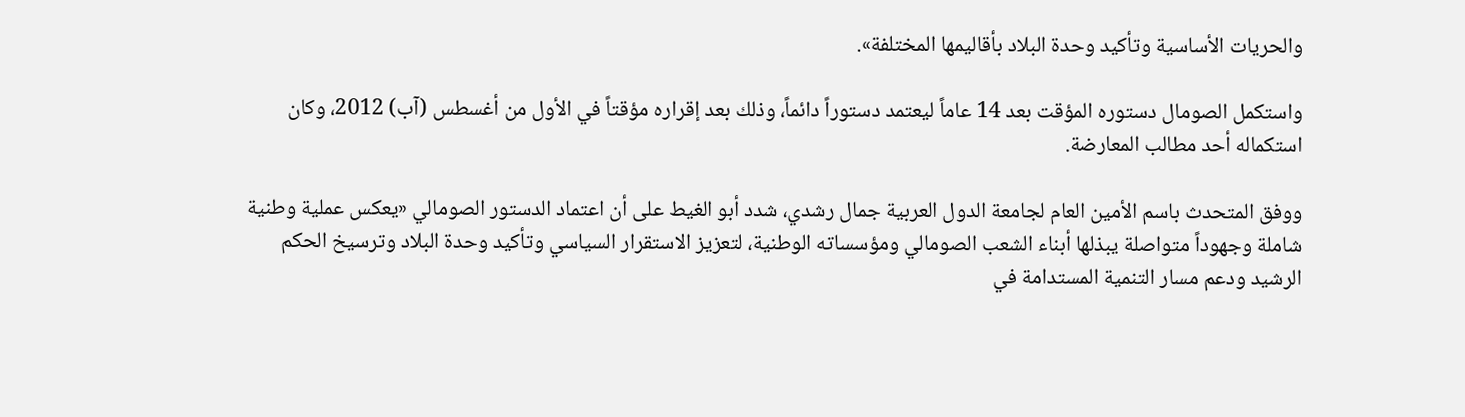والحريات الأساسية وتأكيد وحدة البلاد بأقاليمها المختلفة».

واستكمل الصومال دستوره المؤقت بعد 14 عاماً ليعتمد دستوراً دائماً، وذلك بعد إقراره مؤقتاً في الأول من أغسطس (آب) 2012، وكان استكماله أحد مطالب المعارضة.

ووفق المتحدث باسم الأمين العام لجامعة الدول العربية جمال رشدي، شدد أبو الغيط على أن اعتماد الدستور الصومالي «يعكس عملية وطنية شاملة وجهوداً متواصلة يبذلها أبناء الشعب الصومالي ومؤسساته الوطنية، لتعزيز الاستقرار السياسي وتأكيد وحدة البلاد وترسيخ الحكم الرشيد ودعم مسار التنمية المستدامة في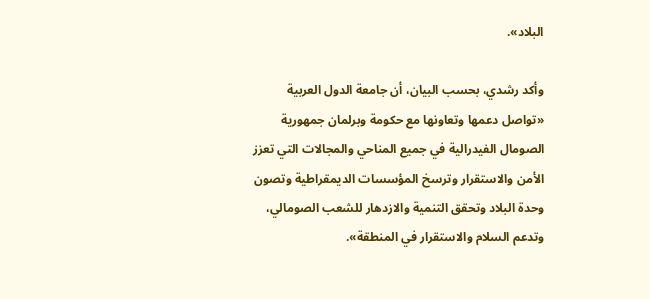البلاد».

وأكد رشدي، بحسب البيان، أن جامعة الدول العربية «تواصل دعمها وتعاونها مع حكومة وبرلمان جمهورية الصومال الفيدرالية في جميع المناحي والمجالات التي تعزز الأمن والاستقرار وترسخ المؤسسات الديمقراطية وتصون وحدة البلاد وتحقق التنمية والازدهار للشعب الصومالي، وتدعم السلام والاستقرار في المنطقة».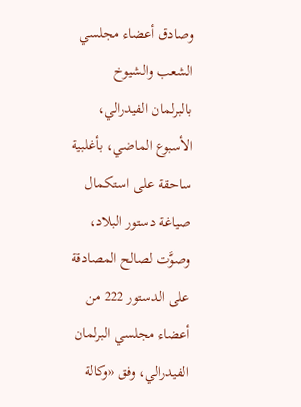وصادق أعضاء مجلسي الشعب والشيوخ بالبرلمان الفيدرالي، الأسبوع الماضي، بأغلبية ساحقة على استكمال صياغة دستور البلاد، وصوَّت لصالح المصادقة على الدستور 222 من أعضاء مجلسي البرلمان الفيدرالي، وفق «وكالة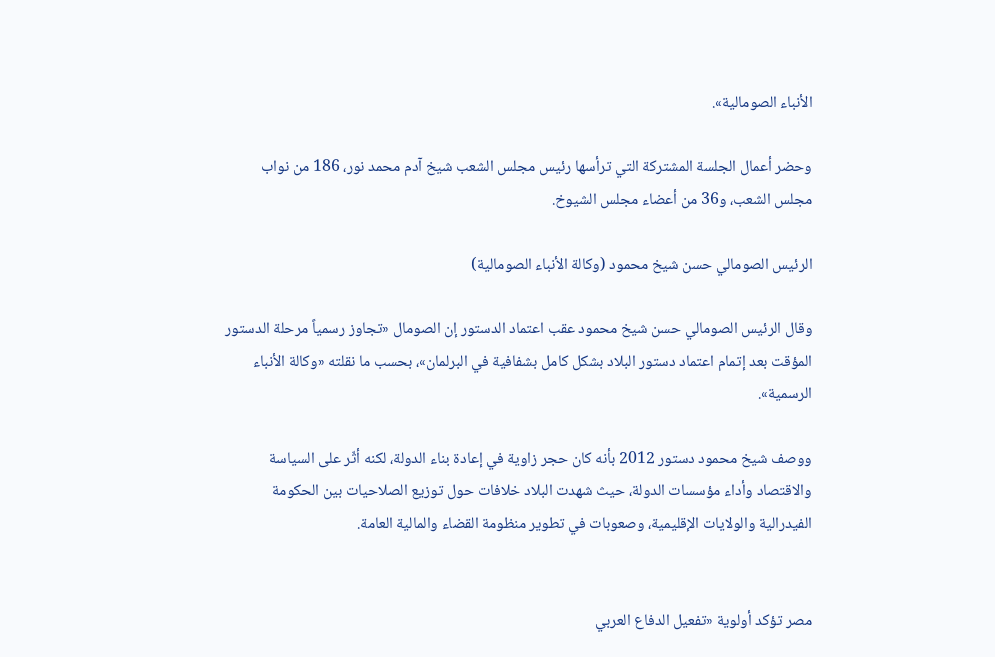الأنباء الصومالية».

وحضر أعمال الجلسة المشتركة التي ترأسها رئيس مجلس الشعب شيخ آدم محمد نور، 186 من نواب مجلس الشعب، و36 من أعضاء مجلس الشيوخ.

الرئيس الصومالي حسن شيخ محمود (وكالة الأنباء الصومالية)

وقال الرئيس الصومالي حسن شيخ محمود عقب اعتماد الدستور إن الصومال «تجاوز رسمياً مرحلة الدستور المؤقت بعد إتمام اعتماد دستور البلاد بشكل كامل بشفافية في البرلمان»، بحسب ما نقلته «وكالة الأنباء الرسمية».

ووصف شيخ محمود دستور 2012 بأنه كان حجر زاوية في إعادة بناء الدولة، لكنه أثّر على السياسة والاقتصاد وأداء مؤسسات الدولة، حيث شهدت البلاد خلافات حول توزيع الصلاحيات بين الحكومة الفيدرالية والولايات الإقليمية، وصعوبات في تطوير منظومة القضاء والمالية العامة.


مصر تؤكد أولوية «تفعيل الدفاع العربي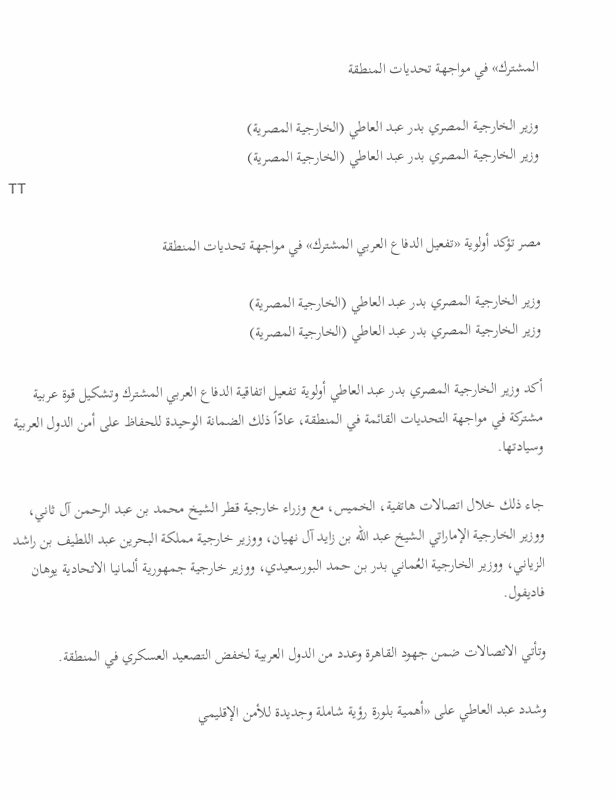المشترك» في مواجهة تحديات المنطقة

وزير الخارجية المصري بدر عبد العاطي (الخارجية المصرية)
وزير الخارجية المصري بدر عبد العاطي (الخارجية المصرية)
TT

مصر تؤكد أولوية «تفعيل الدفاع العربي المشترك» في مواجهة تحديات المنطقة

وزير الخارجية المصري بدر عبد العاطي (الخارجية المصرية)
وزير الخارجية المصري بدر عبد العاطي (الخارجية المصرية)

أكد وزير الخارجية المصري بدر عبد العاطي أولوية تفعيل اتفاقية الدفاع العربي المشترك وتشكيل قوة عربية مشتركة في مواجهة التحديات القائمة في المنطقة، عادّاً ذلك الضمانة الوحيدة للحفاظ على أمن الدول العربية وسيادتها.

جاء ذلك خلال اتصالات هاتفية، الخميس، مع وزراء خارجية قطر الشيخ محمد بن عبد الرحمن آل ثاني، ووزير الخارجية الإماراتي الشيخ عبد الله بن زايد آل نهيان، ووزير خارجية مملكة البحرين عبد اللطيف بن راشد الزياني، ووزير الخارجية العُماني بدر بن حمد البورسعيدي، ووزير خارجية جمهورية ألمانيا الاتحادية يوهان فاديفول.

وتأتي الاتصالات ضمن جهود القاهرة وعدد من الدول العربية لخفض التصعيد العسكري في المنطقة.

وشدد عبد العاطي على «أهمية بلورة رؤية شاملة وجديدة للأمن الإقليمي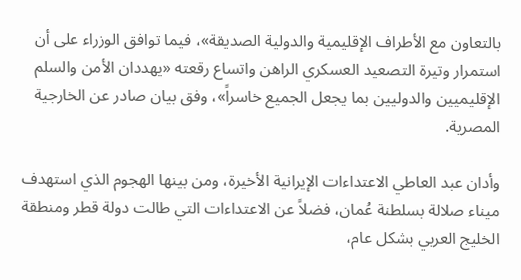بالتعاون مع الأطراف الإقليمية والدولية الصديقة»، فيما توافق الوزراء على أن استمرار وتيرة التصعيد العسكري الراهن واتساع رقعته «يهددان الأمن والسلم الإقليميين والدوليين بما يجعل الجميع خاسراً»، وفق بيان صادر عن الخارجية المصرية.

وأدان عبد العاطي الاعتداءات الإيرانية الأخيرة، ومن بينها الهجوم الذي استهدف ميناء صلالة بسلطنة عُمان، فضلاً عن الاعتداءات التي طالت دولة قطر ومنطقة الخليج العربي بشكل عام،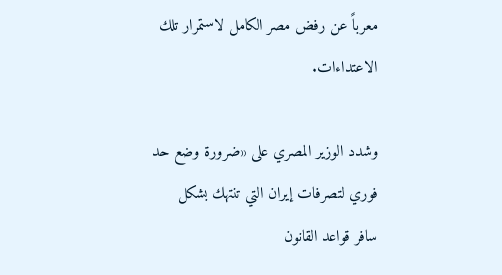معرباً عن رفض مصر الكامل لاستمرار تلك الاعتداءات.

وشدد الوزير المصري على «ضرورة وضع حد فوري لتصرفات إيران التي تنتهك بشكل سافر قواعد القانون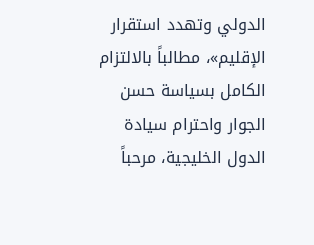الدولي وتهدد استقرار الإقليم»، مطالباً بالالتزام الكامل بسياسة حسن الجوار واحترام سيادة الدول الخليجية، مرحباً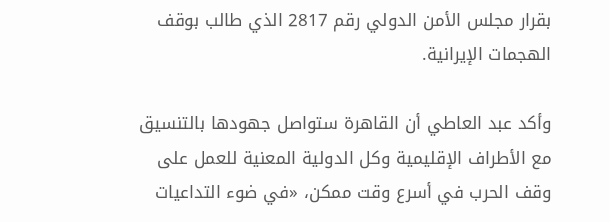بقرار مجلس الأمن الدولي رقم 2817 الذي طالب بوقف الهجمات الإيرانية.

وأكد عبد العاطي أن القاهرة ستواصل جهودها بالتنسيق مع الأطراف الإقليمية وكل الدولية المعنية للعمل على وقف الحرب في أسرع وقت ممكن، «في ضوء التداعيات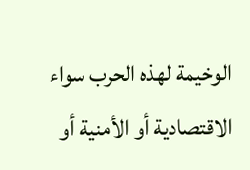الوخيمة لهذه الحرب سواء الاقتصادية أو الأمنية أو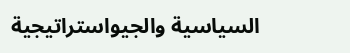السياسية والجيواستراتيجية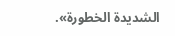الشديدة الخطورة».